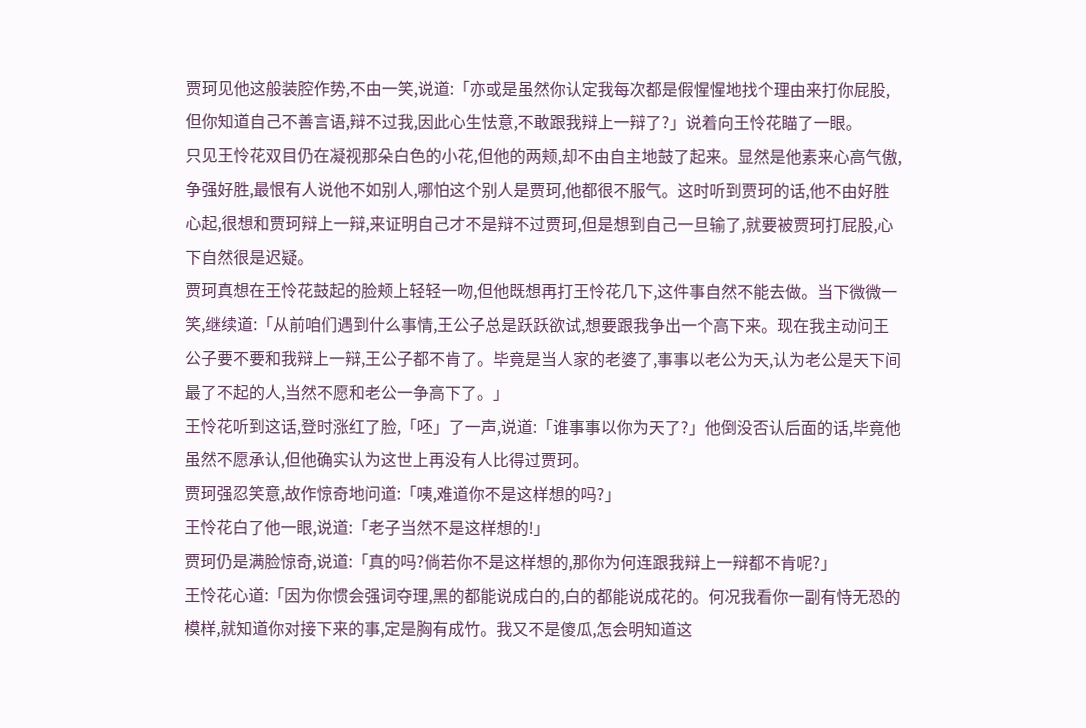贾珂见他这般装腔作势,不由一笑,说道:「亦或是虽然你认定我每次都是假惺惺地找个理由来打你屁股,但你知道自己不善言语,辩不过我,因此心生怯意,不敢跟我辩上一辩了?」说着向王怜花瞄了一眼。
只见王怜花双目仍在凝视那朵白色的小花,但他的两颊,却不由自主地鼓了起来。显然是他素来心高气傲,争强好胜,最恨有人说他不如别人,哪怕这个别人是贾珂,他都很不服气。这时听到贾珂的话,他不由好胜心起,很想和贾珂辩上一辩,来证明自己才不是辩不过贾珂,但是想到自己一旦输了,就要被贾珂打屁股,心下自然很是迟疑。
贾珂真想在王怜花鼓起的脸颊上轻轻一吻,但他既想再打王怜花几下,这件事自然不能去做。当下微微一笑,继续道:「从前咱们遇到什么事情,王公子总是跃跃欲试,想要跟我争出一个高下来。现在我主动问王公子要不要和我辩上一辩,王公子都不肯了。毕竟是当人家的老婆了,事事以老公为天,认为老公是天下间最了不起的人,当然不愿和老公一争高下了。」
王怜花听到这话,登时涨红了脸,「呸」了一声,说道:「谁事事以你为天了?」他倒没否认后面的话,毕竟他虽然不愿承认,但他确实认为这世上再没有人比得过贾珂。
贾珂强忍笑意,故作惊奇地问道:「咦,难道你不是这样想的吗?」
王怜花白了他一眼,说道:「老子当然不是这样想的!」
贾珂仍是满脸惊奇,说道:「真的吗?倘若你不是这样想的,那你为何连跟我辩上一辩都不肯呢?」
王怜花心道:「因为你惯会强词夺理,黑的都能说成白的,白的都能说成花的。何况我看你一副有恃无恐的模样,就知道你对接下来的事,定是胸有成竹。我又不是傻瓜,怎会明知道这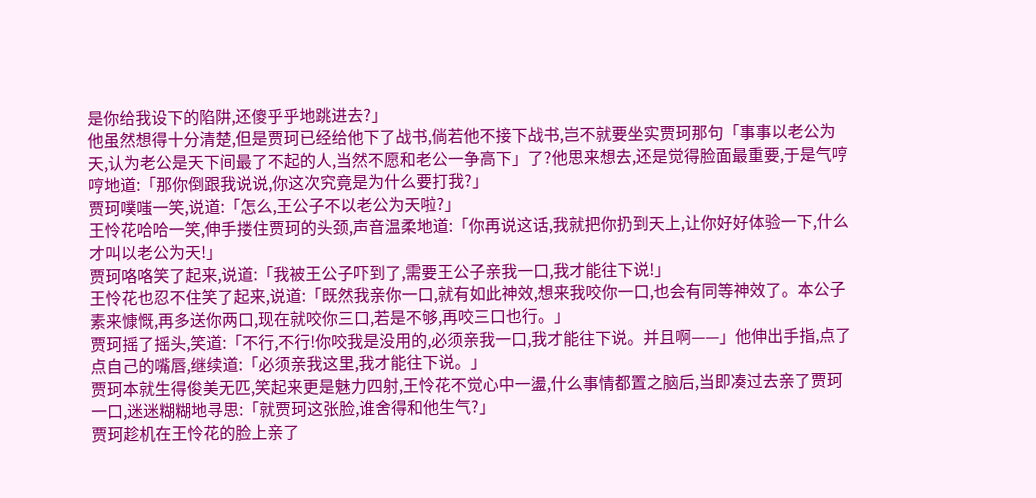是你给我设下的陷阱,还傻乎乎地跳进去?」
他虽然想得十分清楚,但是贾珂已经给他下了战书,倘若他不接下战书,岂不就要坐实贾珂那句「事事以老公为天,认为老公是天下间最了不起的人,当然不愿和老公一争高下」了?他思来想去,还是觉得脸面最重要,于是气哼哼地道:「那你倒跟我说说,你这次究竟是为什么要打我?」
贾珂噗嗤一笑,说道:「怎么,王公子不以老公为天啦?」
王怜花哈哈一笑,伸手搂住贾珂的头颈,声音温柔地道:「你再说这话,我就把你扔到天上,让你好好体验一下,什么才叫以老公为天!」
贾珂咯咯笑了起来,说道:「我被王公子吓到了,需要王公子亲我一口,我才能往下说!」
王怜花也忍不住笑了起来,说道:「既然我亲你一口,就有如此神效,想来我咬你一口,也会有同等神效了。本公子素来慷慨,再多送你两口,现在就咬你三口,若是不够,再咬三口也行。」
贾珂摇了摇头,笑道:「不行,不行!你咬我是没用的,必须亲我一口,我才能往下说。并且啊——」他伸出手指,点了点自己的嘴唇,继续道:「必须亲我这里,我才能往下说。」
贾珂本就生得俊美无匹,笑起来更是魅力四射,王怜花不觉心中一盪,什么事情都置之脑后,当即凑过去亲了贾珂一口,迷迷糊糊地寻思:「就贾珂这张脸,谁舍得和他生气?」
贾珂趁机在王怜花的脸上亲了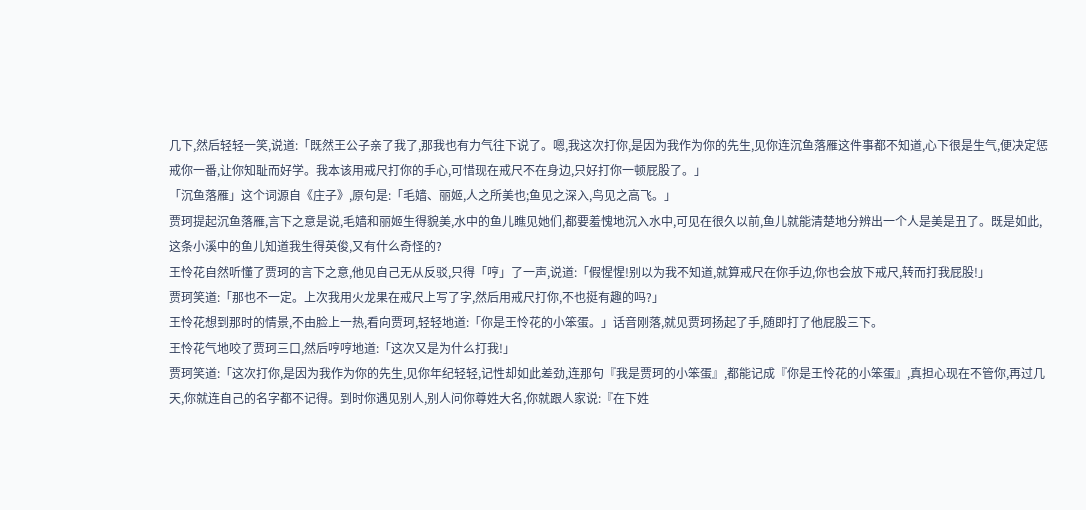几下,然后轻轻一笑,说道:「既然王公子亲了我了,那我也有力气往下说了。嗯,我这次打你,是因为我作为你的先生,见你连沉鱼落雁这件事都不知道,心下很是生气,便决定惩戒你一番,让你知耻而好学。我本该用戒尺打你的手心,可惜现在戒尺不在身边,只好打你一顿屁股了。」
「沉鱼落雁」这个词源自《庄子》,原句是:「毛嫱、丽姬,人之所美也;鱼见之深入,鸟见之高飞。」
贾珂提起沉鱼落雁,言下之意是说,毛嫱和丽姬生得貌美,水中的鱼儿瞧见她们,都要羞愧地沉入水中,可见在很久以前,鱼儿就能清楚地分辨出一个人是美是丑了。既是如此,这条小溪中的鱼儿知道我生得英俊,又有什么奇怪的?
王怜花自然听懂了贾珂的言下之意,他见自己无从反驳,只得「哼」了一声,说道:「假惺惺!别以为我不知道,就算戒尺在你手边,你也会放下戒尺,转而打我屁股!」
贾珂笑道:「那也不一定。上次我用火龙果在戒尺上写了字,然后用戒尺打你,不也挺有趣的吗?」
王怜花想到那时的情景,不由脸上一热,看向贾珂,轻轻地道:「你是王怜花的小笨蛋。」话音刚落,就见贾珂扬起了手,随即打了他屁股三下。
王怜花气地咬了贾珂三口,然后哼哼地道:「这次又是为什么打我!」
贾珂笑道:「这次打你,是因为我作为你的先生,见你年纪轻轻,记性却如此差劲,连那句『我是贾珂的小笨蛋』,都能记成『你是王怜花的小笨蛋』,真担心现在不管你,再过几天,你就连自己的名字都不记得。到时你遇见别人,别人问你尊姓大名,你就跟人家说:『在下姓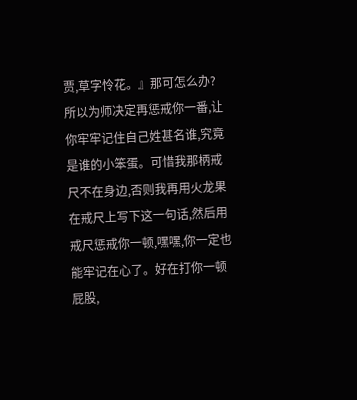贾,草字怜花。』那可怎么办?
所以为师决定再惩戒你一番,让你牢牢记住自己姓甚名谁,究竟是谁的小笨蛋。可惜我那柄戒尺不在身边,否则我再用火龙果在戒尺上写下这一句话,然后用戒尺惩戒你一顿,嘿嘿,你一定也能牢记在心了。好在打你一顿屁股,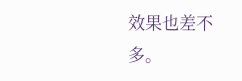效果也差不多。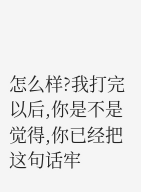怎么样?我打完以后,你是不是觉得,你已经把这句话牢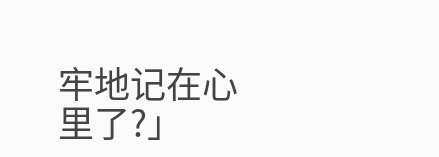牢地记在心里了?」